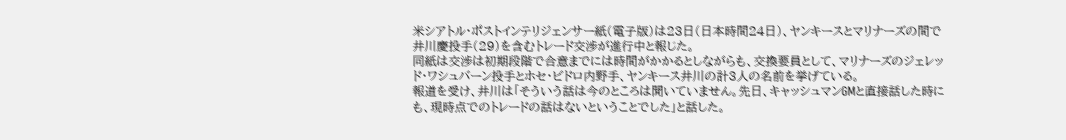米シアトル・ポストインテリジェンサー紙(電子版)は23日(日本時間24日)、ヤンキースとマリナーズの間で井川慶投手(29)を含むトレード交渉が進行中と報じた。
同紙は交渉は初期段階で合意までには時間がかかるとしながらも、交換要員として、マリナーズのジェレッド・ワシュバーン投手とホセ・ビドロ内野手、ヤンキース井川の計3人の名前を挙げている。
報道を受け、井川は「そういう話は今のところは聞いていません。先日、キャッシュマンGMと直接話した時にも、現時点でのトレードの話はないということでした」と話した。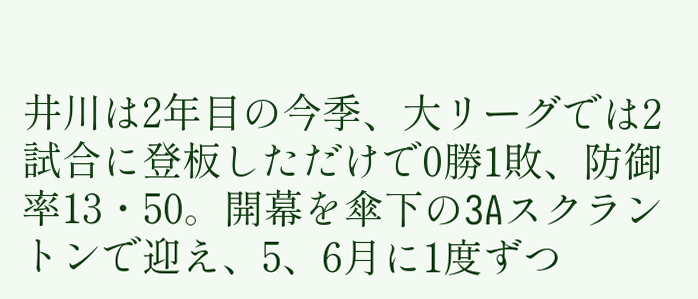井川は2年目の今季、大リーグでは2試合に登板しただけで0勝1敗、防御率13・50。開幕を傘下の3Aスクラントンで迎え、5、6月に1度ずつ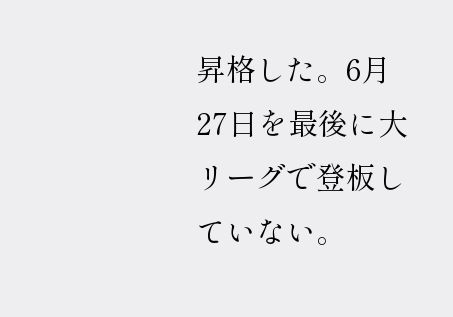昇格した。6月27日を最後に大リーグで登板していない。